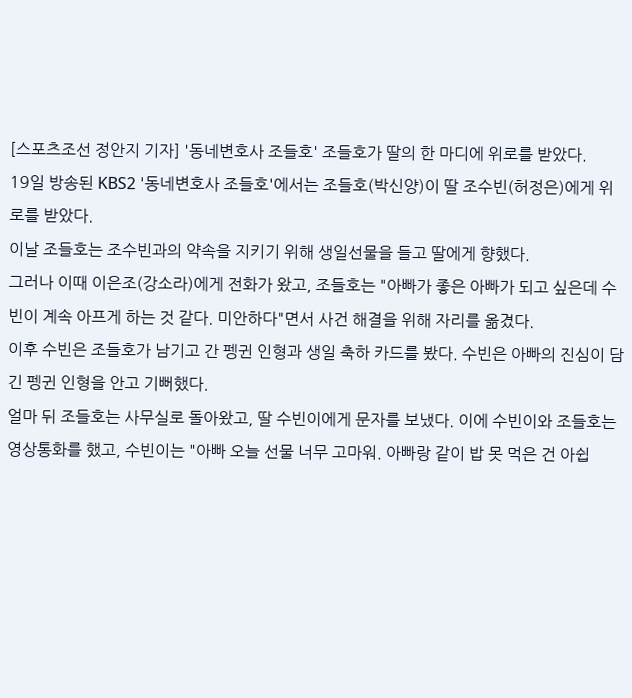[스포츠조선 정안지 기자] '동네변호사 조들호' 조들호가 딸의 한 마디에 위로를 받았다.
19일 방송된 KBS2 '동네변호사 조들호'에서는 조들호(박신양)이 딸 조수빈(허정은)에게 위로를 받았다.
이날 조들호는 조수빈과의 약속을 지키기 위해 생일선물을 들고 딸에게 향했다.
그러나 이때 이은조(강소라)에게 전화가 왔고, 조들호는 "아빠가 좋은 아빠가 되고 싶은데 수빈이 계속 아프게 하는 것 같다. 미안하다"면서 사건 해결을 위해 자리를 옮겼다.
이후 수빈은 조들호가 남기고 간 펭귄 인형과 생일 축하 카드를 봤다. 수빈은 아빠의 진심이 담긴 펭귄 인형을 안고 기뻐했다.
얼마 뒤 조들호는 사무실로 돌아왔고, 딸 수빈이에게 문자를 보냈다. 이에 수빈이와 조들호는 영상통화를 했고, 수빈이는 "아빠 오늘 선물 너무 고마워. 아빠랑 같이 밥 못 먹은 건 아쉽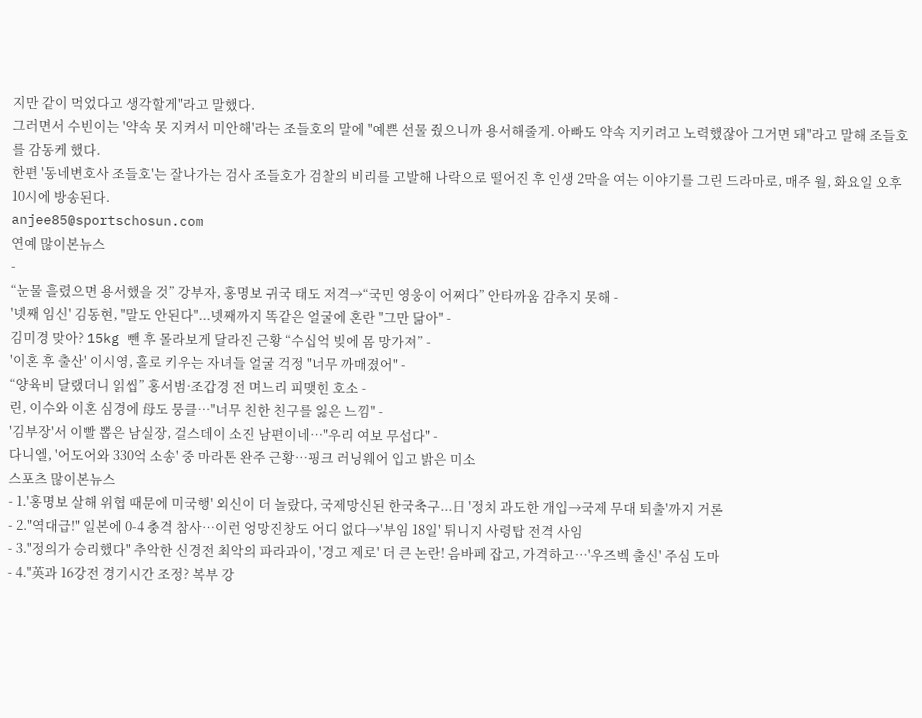지만 같이 먹었다고 생각할게"라고 말했다.
그러면서 수빈이는 '약속 못 지켜서 미안해'라는 조들호의 말에 "예쁜 선물 줬으니까 용서해줄게. 아빠도 약속 지키려고 노력했잖아 그거면 돼"라고 말해 조들호를 감동케 했다.
한편 '동네변호사 조들호'는 잘나가는 검사 조들호가 검찰의 비리를 고발해 나락으로 떨어진 후 인생 2막을 여는 이야기를 그린 드라마로, 매주 월, 화요일 오후 10시에 방송된다.
anjee85@sportschosun.com
연예 많이본뉴스
-
“눈물 흘렸으면 용서했을 것” 강부자, 홍명보 귀국 태도 저격→“국민 영웅이 어쩌다” 안타까움 감추지 못해 -
'넷째 임신' 김동현, "말도 안된다"...넷째까지 똑같은 얼굴에 혼란 "그만 닮아" -
김미경 맞아? 15kg 뺀 후 몰라보게 달라진 근황 “수십억 빚에 몸 망가져” -
'이혼 후 출산' 이시영, 홀로 키우는 자녀들 얼굴 걱정 "너무 까매졌어" -
“양육비 달랬더니 읽씹” 홍서범·조갑경 전 며느리 피맺힌 호소 -
린, 이수와 이혼 심경에 母도 뭉클…"너무 친한 친구를 잃은 느낌" -
'김부장'서 이빨 뽑은 남실장, 걸스데이 소진 남편이네…"우리 여보 무섭다" -
다니엘, '어도어와 330억 소송' 중 마라톤 완주 근황…핑크 러닝웨어 입고 밝은 미소
스포츠 많이본뉴스
- 1.'홍명보 살해 위협 때문에 미국행' 외신이 더 놀랐다, 국제망신된 한국축구...日 '정치 과도한 개입→국제 무대 퇴출'까지 거론
- 2."역대급!" 일본에 0-4 충격 참사…이런 엉망진창도 어디 없다→'부임 18일' 튀니지 사령탑 전격 사임
- 3."정의가 승리했다" 추악한 신경전 최악의 파라과이, '경고 제로' 더 큰 논란! 음바페 잡고, 가격하고…'우즈벡 출신' 주심 도마
- 4."英과 16강전 경기시간 조정? 복부 강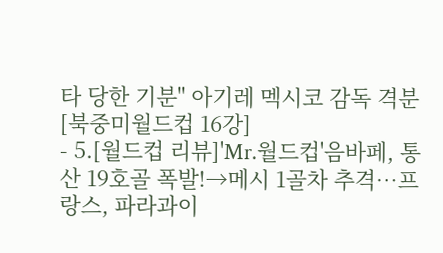타 당한 기분" 아기레 멕시코 감독 격분[북중미월드컵 16강]
- 5.[월드컵 리뷰]'Mr.월드컵'음바페, 통산 19호골 폭발!→메시 1골차 추격…프랑스, 파라과이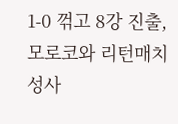1-0 꺾고 8강 진출, 모로코와 리턴매치 성사